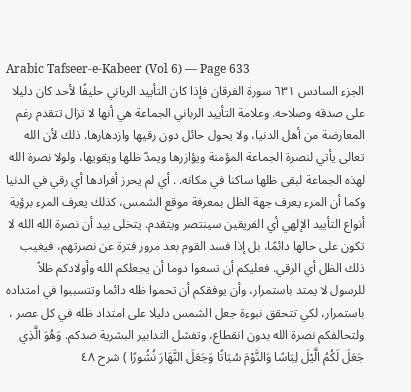Arabic Tafseer-e-Kabeer (Vol 6) — Page 633
الجزء السادس ٦٣١ سورة الفرقان فإذا كان التأييد الرباني حليفًا لأحد كان دليلا على صدقه وصلاحه. وعلامة التأييد الرباني الجماعة هي أنها لا تزال تتقدم رغم المعارضة من أهل الدنيا، ولا يحول حائل دون رقيها وازدهارها. ذلك لأن الله تعالى يأتي لنصرة الجماعة المؤمنة ويؤازرها ويمدّ ظلها ويقويها، ولولا نصرة الله لهذه الجماعة لبقى ظلها ساكنا في مكانه. . أي لم يحرز أفرادها أي رقي في الدنيا وكما أن المرء يعرف جهة الظل بمعرفة موقع الشمس، كذلك يعرف المرء برؤية أنواع التأييد الإلهي أي الفريقين سينتصر ويتقدم. يتخلى بید أن نصرة الله الله لا تكون على حالها دائمًا، بل إذا فسد القوم بعد مرور فترة عن نصرتهم، فيغيب ذلك الظل أي الرقي. فعليكم أن تسعوا دوما أن يجعلكم الله وأولادكم ظلاً للرسول لا يمتد باستمرار، وأن يوفقكم أن تحموا ظله دائما وتتسببوا في امتداده باستمرار، لكي تتحقق نبوءة جعل الشمس دليلا على امتداد ظله في كل عصر ، ولتحالفكم نصرة الله بدون انقطاع، وتفشل التدابير البشرية ضدكم. وَهُوَ الَّذِي جَعَلَ لَكُمُ الَّيْلَ لِبَاسًا وَالنَّوْمَ سُبَاتًا وَجَعَلَ النَّهَارَ نُشُورًا ) شرح ٤٨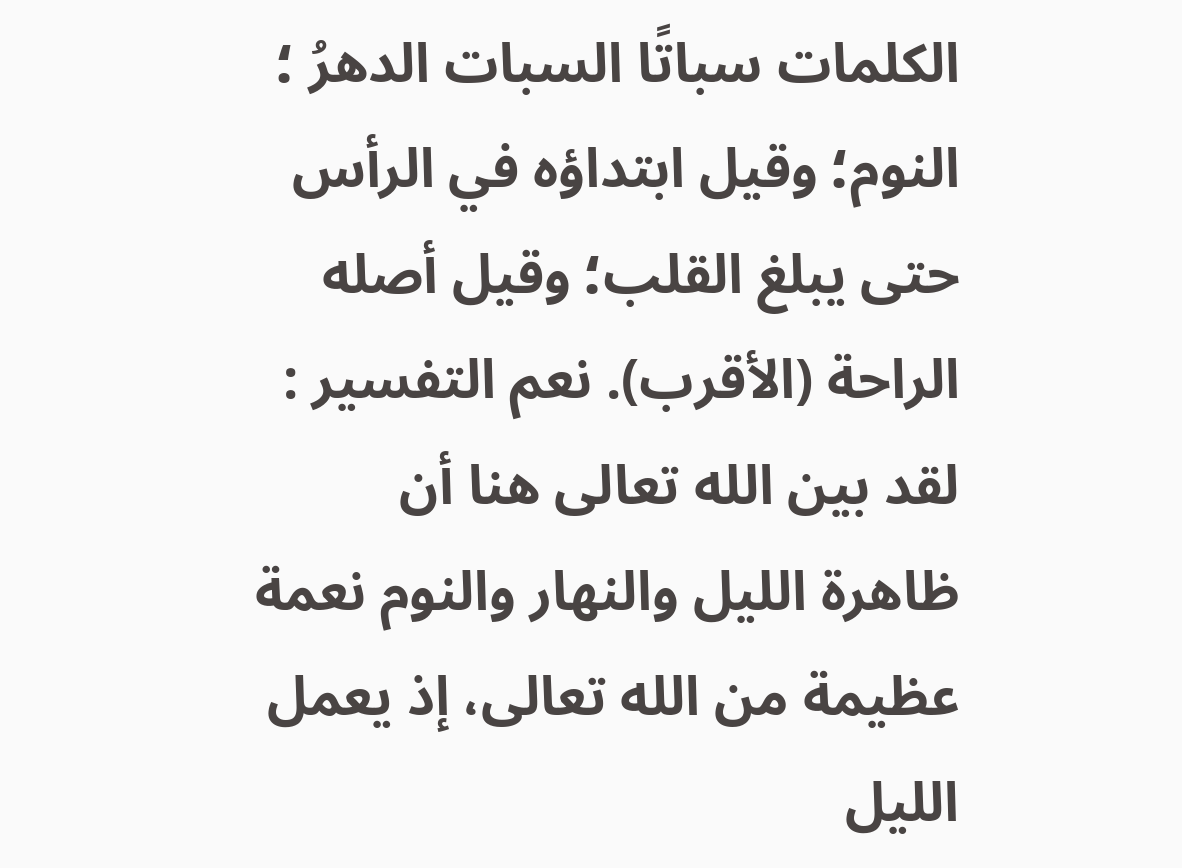الكلمات سباتًا السبات الدهرُ ؛ النوم؛ وقيل ابتداؤه في الرأس حتى يبلغ القلب؛ وقيل أصله الراحة (الأقرب). نعم التفسير : لقد بين الله تعالى هنا أن ظاهرة الليل والنهار والنوم نعمة عظيمة من الله تعالى، إذ يعمل الليل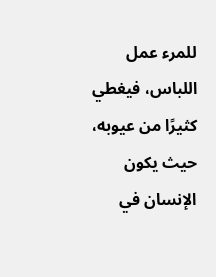للمرء عمل اللباس، فيغطي كثيرًا من عيوبه، حيث يكون الإنسان في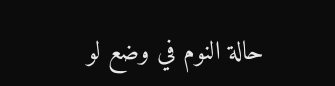حالة النوم في وضع لو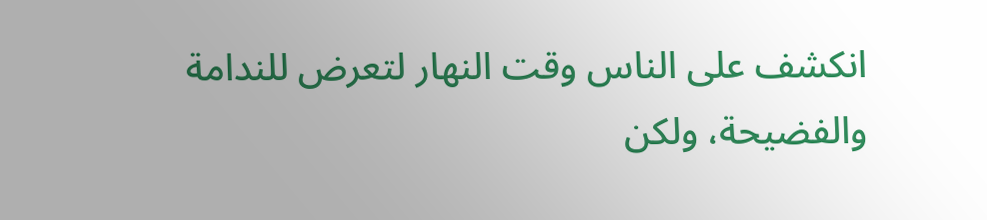انكشف على الناس وقت النهار لتعرض للندامة والفضيحة، ولكن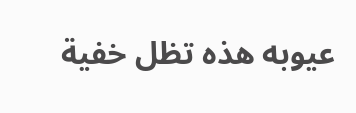عيوبه هذه تظل خفية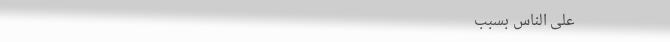على الناس بسبب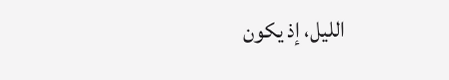الليل، إذ يكون